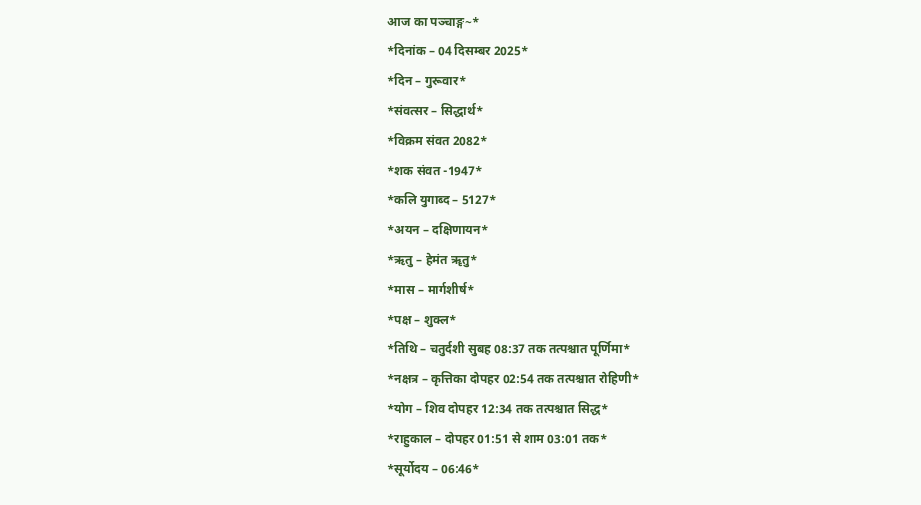आज का पञ्चाङ्ग~*
*दिनांक – 04 दिसम्बर 2025*
*दिन – गुरूवार*
*संवत्सर – सिद्धार्थ*
*विक्रम संवत 2082*
*शक संवत -1947*
*कलि युगाब्द – 5127*
*अयन – दक्षिणायन*
*ऋतु – हेमंत ॠतु*
*मास – मार्गशीर्ष*
*पक्ष – शुक्ल*
*तिथि – चतुर्दशी सुबह 08:37 तक तत्पश्चात पूर्णिमा*
*नक्षत्र – कृत्तिका दोपहर 02:54 तक तत्पश्चात रोहिणी*
*योग – शिव दोपहर 12:34 तक तत्पश्चात सिद्ध*
*राहुकाल – दोपहर 01:51 से शाम 03:01 तक*
*सूर्योदय – 06:46*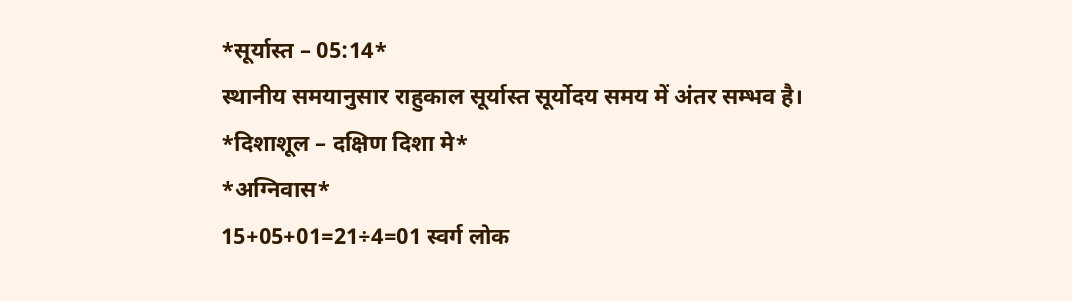*सूर्यास्त – 05:14*
स्थानीय समयानुसार राहुकाल सूर्यास्त सूर्योदय समय में अंतर सम्भव है।
*दिशाशूल – दक्षिण दिशा मे*
*अग्निवास*
15+05+01=21÷4=01 स्वर्ग लोक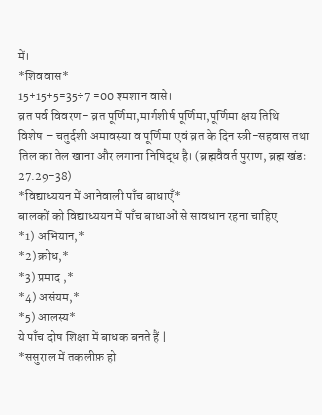में।
*शिववास*
15+15+5=35÷7 =00 श्मशान वासे।
व्रत पर्व विवरण- व्रत पूर्णिमा,मार्गशीर्ष पूर्णिमा,पूर्णिमा क्षय तिथि
विशेष – चतुर्दशी अमावस्या व पूर्णिमा एवं व्रत के दिन स्त्री-सहवास तथा तिल का तेल खाना और लगाना निषिद्ध है। (ब्रह्मवैवर्त पुराण, ब्रह्म खंडः 27.29-38)
*विद्याध्ययन में आनेवाली पाँच बाधाएँ*
बालकों को विद्याध्ययन में पाँच बाधाओं से सावधान रहना चाहिए
*1) अभियान,*
*2) क्रोध,*
*3) प्रमाद ,*
*4) असंयम,*
*5) आलस्य*
ये पाँच दोष शिक्षा में बाधक बनते हैं |
*ससुराल में तकलीफ़ हो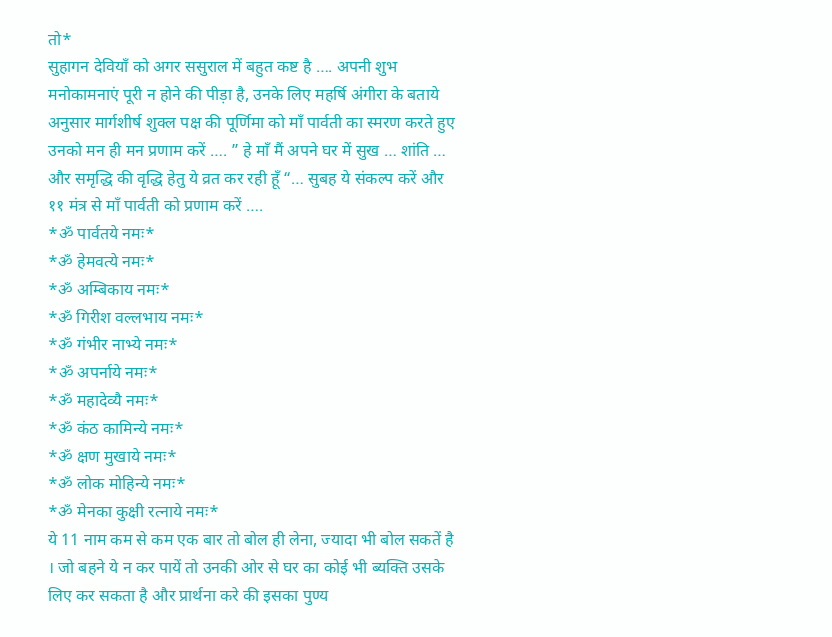तो*
सुहागन देवियाँ को अगर ससुराल में बहुत कष्ट है …. अपनी शुभ मनोकामनाएं पूरी न होने की पीड़ा है, उनके लिए महर्षि अंगीरा के बताये अनुसार मार्गशीर्ष शुक्ल पक्ष की पूर्णिमा को माँ पार्वती का स्मरण करते हुए उनको मन ही मन प्रणाम करें …. ” हे माँ मैं अपने घर में सुख … शांति … और समृद्धि की वृद्धि हेतु ये व्रत कर रही हूँ “… सुबह ये संकल्प करें और ११ मंत्र से माँ पार्वती को प्रणाम करें ….
*ॐ पार्वतये नमः*
*ॐ हेमवत्ये नमः*
*ॐ अम्बिकाय नमः*
*ॐ गिरीश वल्लभाय नमः*
*ॐ गंभीर नाभ्ये नमः*
*ॐ अपर्नाये नमः*
*ॐ महादेव्यै नमः*
*ॐ कंठ कामिन्ये नमः*
*ॐ क्षण मुखाये नमः*
*ॐ लोक मोहिन्ये नमः*
*ॐ मेनका कुक्षी रत्नाये नमः*
ये 11 नाम कम से कम एक बार तो बोल ही लेना, ज्यादा भी बोल सकतें है । जो बहने ये न कर पायें तो उनकी ओर से घर का कोई भी ब्यक्ति उसके लिए कर सकता है और प्रार्थना करे की इसका पुण्य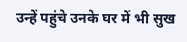उन्हें पहुंचे उनके घर में भी सुख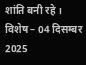शांति बनी रहे ।
विशेष – 04 दिसम्बर 2025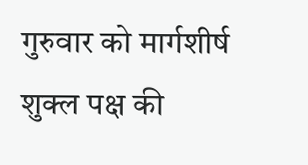गुरुवार को मार्गशीर्ष शुक्ल पक्ष की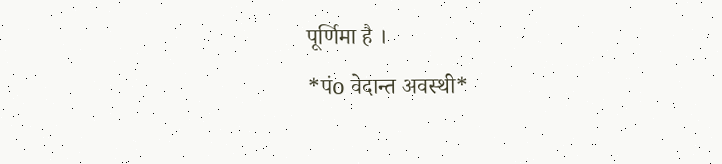पूर्णिमा है ।
*पंo वेदान्त अवस्थी*